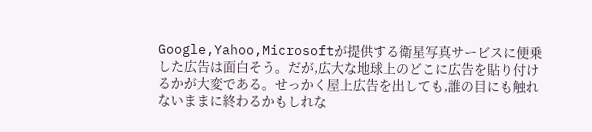Google,Yahoo,Microsoftが提供する衛星写真サービスに便乗した広告は面白そう。だが,広大な地球上のどこに広告を貼り付けるかが大変である。せっかく屋上広告を出しても,誰の目にも触れないままに終わるかもしれな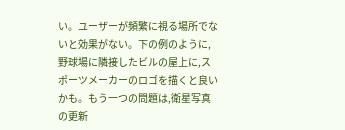い。ユーザーが頻繁に視る場所でないと効果がない。下の例のように,野球場に隣接したビルの屋上に,スポーツメーカーのロゴを描くと良いかも。もう一つの問題は,衛星写真の更新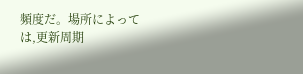頻度だ。場所によっては,更新周期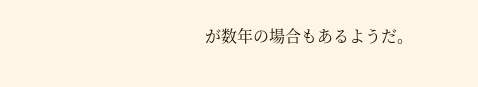が数年の場合もあるようだ。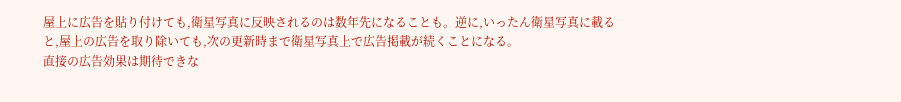屋上に広告を貼り付けても,衛星写真に反映されるのは数年先になることも。逆に,いったん衛星写真に載ると,屋上の広告を取り除いても,次の更新時まで衛星写真上で広告掲載が続くことになる。
直接の広告効果は期待できな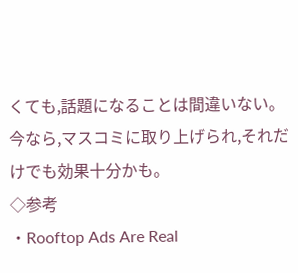くても,話題になることは間違いない。今なら,マスコミに取り上げられ,それだけでも効果十分かも。
◇参考
・Rooftop Ads Are Real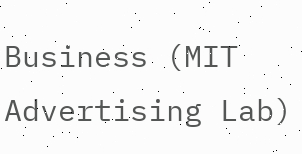Business (MIT Advertising Lab)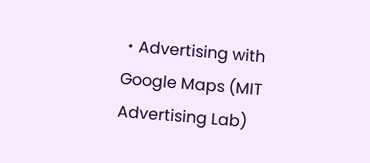・Advertising with Google Maps (MIT Advertising Lab)